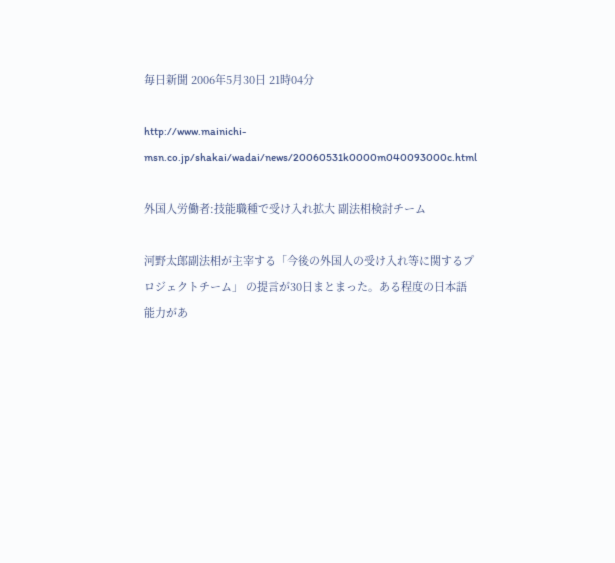毎日新聞 2006年5月30日 21時04分

http://www.mainichi-msn.co.jp/shakai/wadai/news/20060531k0000m040093000c.html

外国人労働者:技能職種で受け入れ拡大 副法相検討チーム

河野太郎副法相が主宰する「今後の外国人の受け入れ等に関するプロジェクトチーム」 の提言が30日まとまった。ある程度の日本語能力があ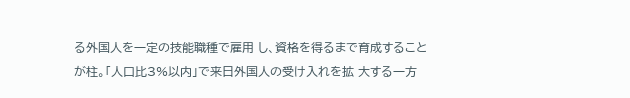る外国人を一定の技能職種で雇用 し、資格を得るまで育成することが柱。「人口比3%以内」で来日外国人の受け入れを拡 大する一方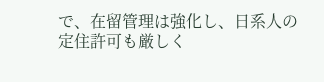で、在留管理は強化し、日系人の定住許可も厳しく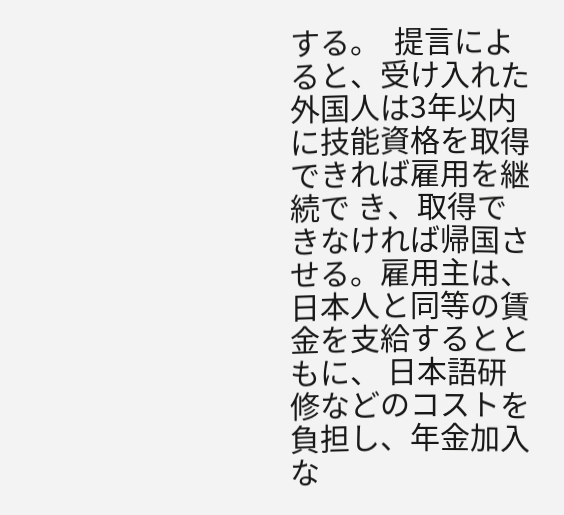する。  提言によると、受け入れた外国人は3年以内に技能資格を取得できれば雇用を継続で き、取得できなければ帰国させる。雇用主は、日本人と同等の賃金を支給するとともに、 日本語研修などのコストを負担し、年金加入な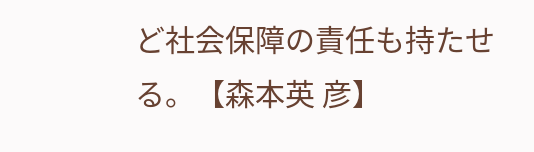ど社会保障の責任も持たせる。【森本英 彦】